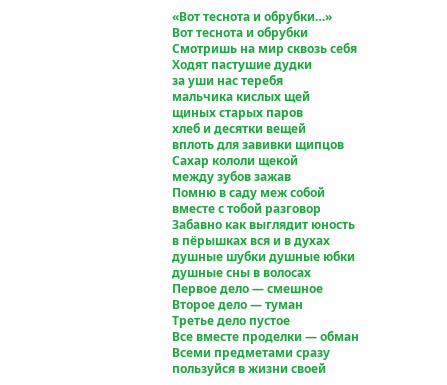«Вот теснота и обрубки…»
Вот теснота и обрубки
Смотришь на мир сквозь себя
Ходят пастушие дудки
за уши нас теребя
мальчика кислых щей
щиных старых паров
хлеб и десятки вещей
вплоть для завивки щипцов
Сахар кололи щекой
между зубов зажав
Помню в саду меж собой
вместе с тобой разговор
Забавно как выглядит юность
в пёрышках вся и в духах
душные шубки душные юбки
душные сны в волосах
Первое дело — смешное
Второе дело — туман
Третье дело пустое
Все вместе проделки — обман
Всеми предметами сразу
пользуйся в жизни своей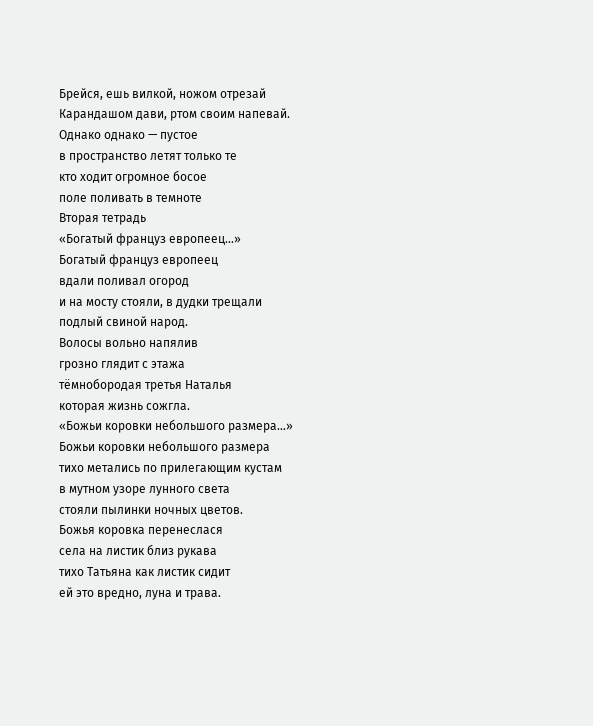Брейся, ешь вилкой, ножом отрезай
Карандашом дави, ртом своим напевай.
Однако однако — пустое
в пространство летят только те
кто ходит огромное босое
поле поливать в темноте
Вторая тетрадь
«Богатый француз европеец…»
Богатый француз европеец
вдали поливал огород
и на мосту стояли, в дудки трещали
подлый свиной народ.
Волосы вольно напялив
грозно глядит с этажа
тёмнобородая третья Наталья
которая жизнь сожгла.
«Божьи коровки небольшого размера…»
Божьи коровки небольшого размера
тихо метались по прилегающим кустам
в мутном узоре лунного света
стояли пылинки ночных цветов.
Божья коровка перенеслася
села на листик близ рукава
тихо Татьяна как листик сидит
ей это вредно, луна и трава.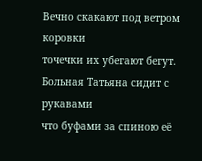Вечно скакают под ветром коровки
точечки их убегают бегут.
Больная Татьяна сидит с рукавами
что буфами за спиною её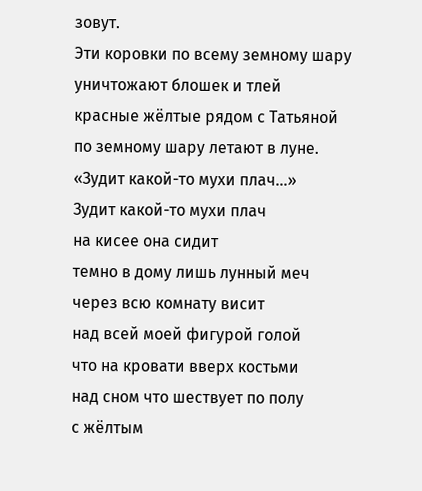зовут.
Эти коровки по всему земному шару
уничтожают блошек и тлей
красные жёлтые рядом с Татьяной
по земному шару летают в луне.
«Зудит какой-то мухи плач…»
Зудит какой-то мухи плач
на кисее она сидит
темно в дому лишь лунный меч
через всю комнату висит
над всей моей фигурой голой
что на кровати вверх костьми
над сном что шествует по полу
с жёлтым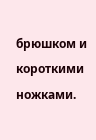брюшком и короткими ножками.